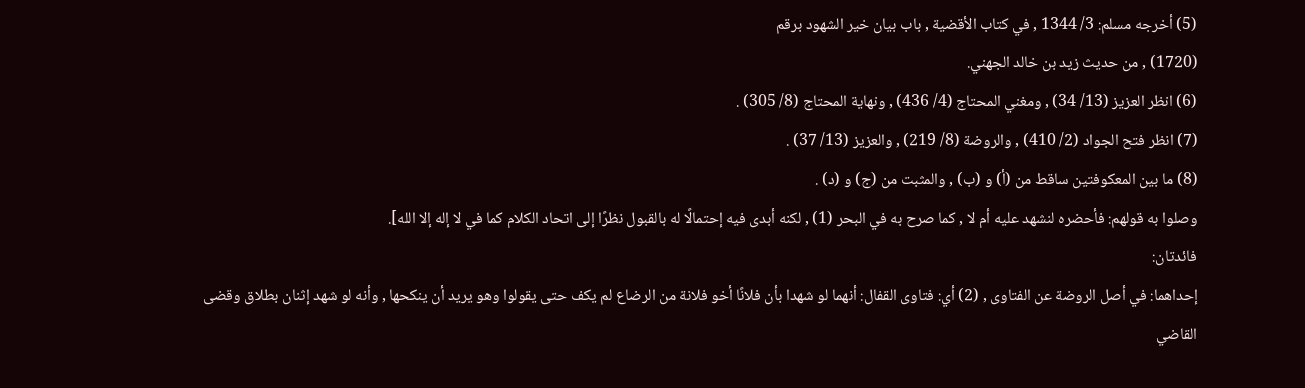(5) أخرجه مسلم: 3/ 1344 , في كتاب الأقضية , باب بيان خير الشهود برقم
(1720) , من حديث زيد بن خالد الجهني.
(6) انظر العزيز (13/ 34) , ومغني المحتاج (4/ 436) , ونهاية المحتاج (8/ 305) .
(7) انظر فتح الجواد (2/ 410) , والروضة (8/ 219) , والعزيز (13/ 37) .
(8) ما بين المعكوفتين ساقط من (أ) و (ب) , والمثبت من (ج) و (د) .
وصلوا به قولهم: فأحضره لنشهد عليه أم لا , كما صرح به في البحر (1) , لكنه أبدى فيه إحتمالًا له بالقبول نظرًا إلى اتحاد الكلام كما في لا إله إلا الله].
فائدتان:
إحداهما: في أصل الروضة عن الفتاوى , (2) أي: فتاوى القفال: أنهما لو شهدا بأن فلانًا أخو فلانة من الرضاع لم يكف حتى يقولوا وهو يريد أن ينكحها , وأنه لو شهد إثنان بطلاق وقضى القاضي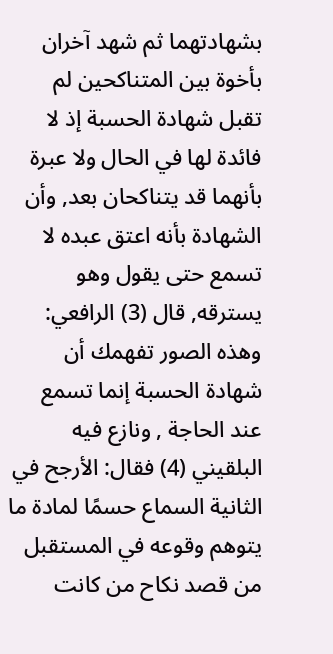بشهادتهما ثم شهد آخران بأخوة بين المتناكحين لم تقبل شهادة الحسبة إذ لا فائدة لها في الحال ولا عبرة بأنهما قد يتناكحان بعد, وأن الشهادة بأنه اعتق عبده لا تسمع حتى يقول وهو يسترقه, قال (3) الرافعي: وهذه الصور تفهمك أن شهادة الحسبة إنما تسمع عند الحاجة , ونازع فيه البلقيني (4) فقال: الأرجح في الثانية السماع حسمًا لمادة ما يتوهم وقوعه في المستقبل من قصد نكاح من كانت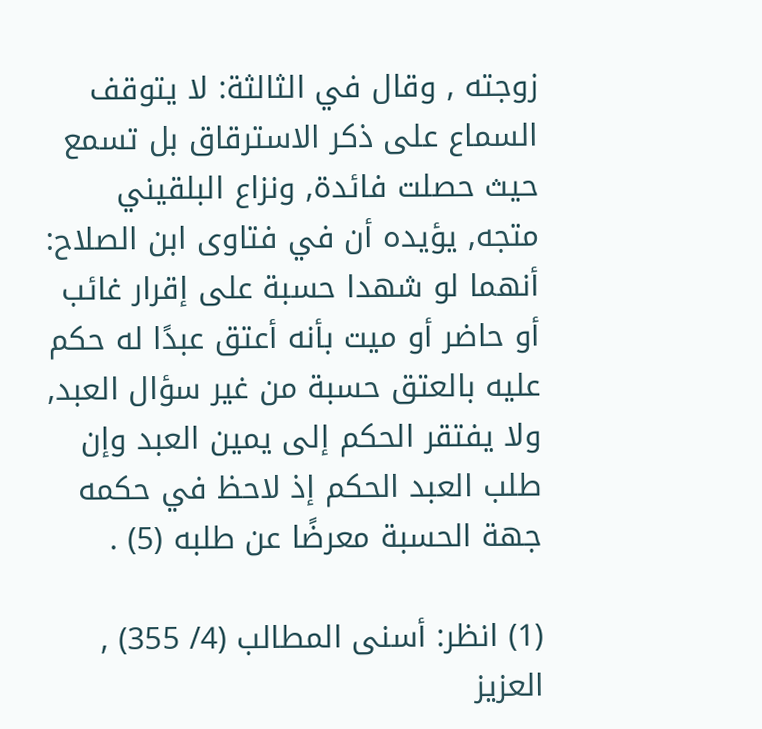زوجته , وقال في الثالثة: لا يتوقف السماع على ذكر الاسترقاق بل تسمع حيث حصلت فائدة, ونزاع البلقيني متجه, يؤيده أن في فتاوى ابن الصلاح: أنهما لو شهدا حسبة على إقرار غائب أو حاضر أو ميت بأنه أعتق عبدًا له حكم عليه بالعتق حسبة من غير سؤال العبد, ولا يفتقر الحكم إلى يمين العبد وإن طلب العبد الحكم إذ لاحظ في حكمه جهة الحسبة معرضًا عن طلبه (5) .

(1) انظر: أسنى المطالب (4/ 355) , العزيز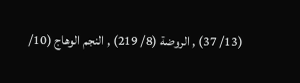(13/ 37) , الروضة (8/ 219) , النجم الوهاج (10/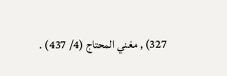327) , مغني المحتاج (4/ 437) .